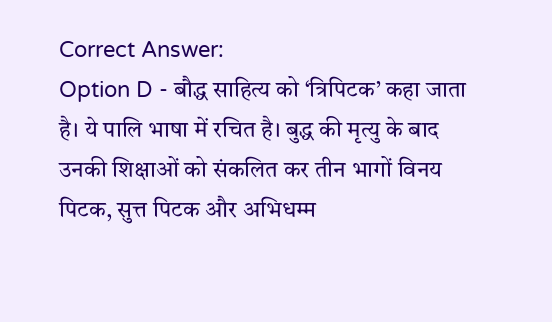Correct Answer:
Option D - बौद्ध साहित्य को ‘त्रिपिटक’ कहा जाता है। ये पालि भाषा में रचित है। बुद्ध की मृत्यु के बाद उनकी शिक्षाओं को संकलित कर तीन भागों विनय पिटक, सुत्त पिटक और अभिधम्म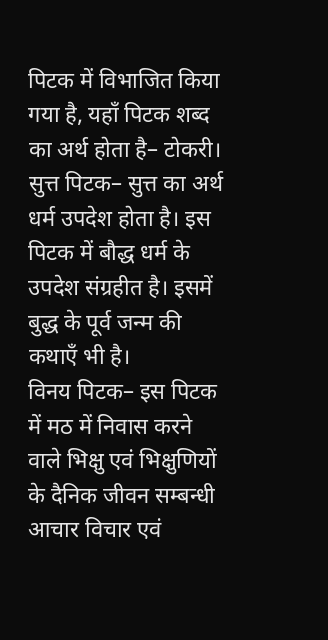पिटक में विभाजित किया गया है, यहाँ पिटक शब्द का अर्थ होता है– टोकरी।
सुत्त पिटक– सुत्त का अर्थ धर्म उपदेश होता है। इस पिटक में बौद्ध धर्म के उपदेश संग्रहीत है। इसमें बुद्ध के पूर्व जन्म की कथाएँ भी है।
विनय पिटक– इस पिटक में मठ में निवास करने वाले भिक्षु एवं भिक्षुणियों के दैनिक जीवन सम्बन्धी आचार विचार एवं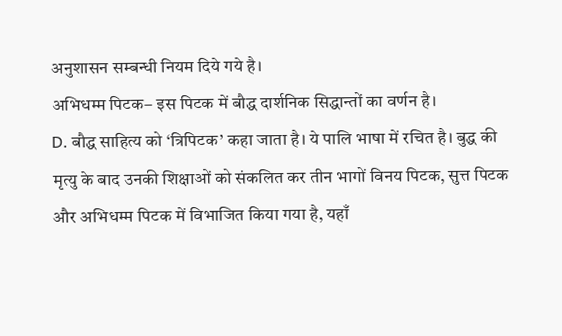अनुशासन सम्बन्धी नियम दिये गये है।
अभिधम्म पिटक– इस पिटक में बौद्ध दार्शनिक सिद्धान्तों का वर्णन है।
D. बौद्ध साहित्य को ‘त्रिपिटक’ कहा जाता है। ये पालि भाषा में रचित है। बुद्ध की मृत्यु के बाद उनकी शिक्षाओं को संकलित कर तीन भागों विनय पिटक, सुत्त पिटक और अभिधम्म पिटक में विभाजित किया गया है, यहाँ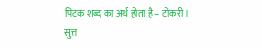पिटक शब्द का अर्थ होता है– टोकरी।
सुत्त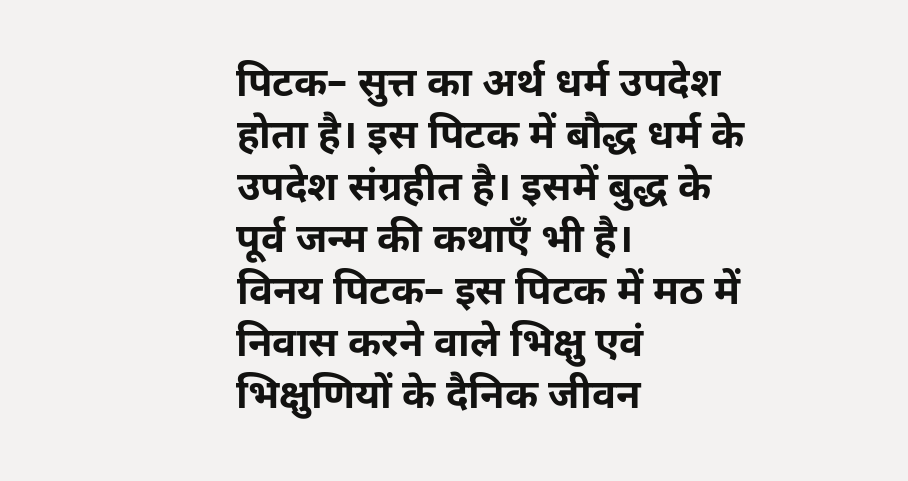पिटक– सुत्त का अर्थ धर्म उपदेश होता है। इस पिटक में बौद्ध धर्म के उपदेश संग्रहीत है। इसमें बुद्ध के पूर्व जन्म की कथाएँ भी है।
विनय पिटक– इस पिटक में मठ में निवास करने वाले भिक्षु एवं भिक्षुणियों के दैनिक जीवन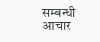सम्बन्धी आचार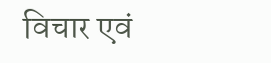विचार एवं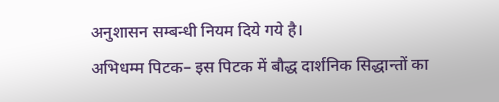अनुशासन सम्बन्धी नियम दिये गये है।
अभिधम्म पिटक– इस पिटक में बौद्ध दार्शनिक सिद्धान्तों का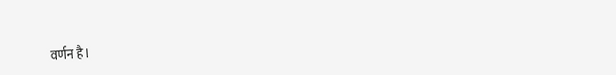वर्णन है।